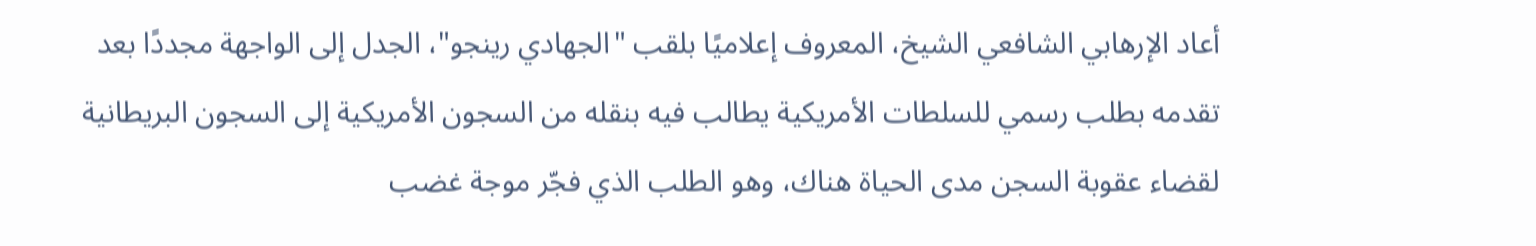أعاد الإرهابي الشافعي الشيخ، المعروف إعلاميًا بلقب "الجهادي رينجو"، الجدل إلى الواجهة مجددًا بعد تقدمه بطلب رسمي للسلطات الأمريكية يطالب فيه بنقله من السجون الأمريكية إلى السجون البريطانية لقضاء عقوبة السجن مدى الحياة هناك، وهو الطلب الذي فجّر موجة غضب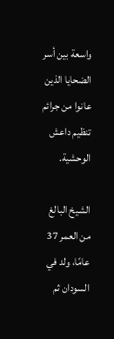واسعة بين أسر الضحايا الذين عانوا من جرائم تنظيم داعش الوحشية.

الشيخ البالغ من العمر 37 عامًا، ولد في السودان ثم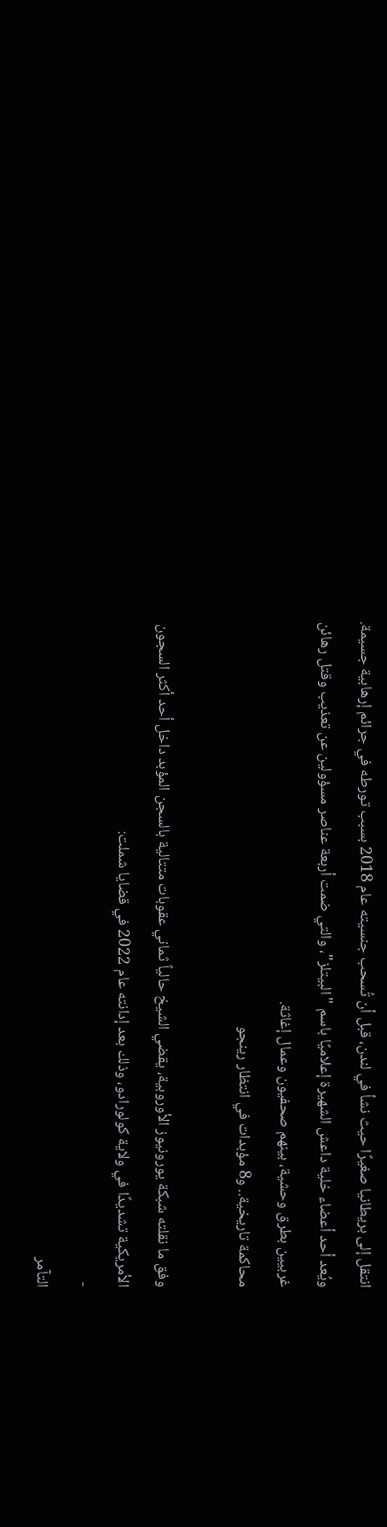انتقل إلى بريطانيا صغيرًا حيث نشأ في لندن، قبل أن تُسحب جنسيته عام 2018 بسبب تورطه في جرائم إرهابية جسيمة. ويُعد أحد أعضاء خلية داعش الشهيرة إعلاميًا باسم "البيتلز"، والتي ضمت أربعة عناصر مسؤولين عن تعذيب وقتل رهائن غربيين بطرق وحشية، بينهم صحفيون وعمال إغاثة.
محاكمة تاريخية.. و8 مؤبدات في انتظار رينجو

وفق ما نقلته شبكة يورونيوز الأوروبية، يقضي الشيخ حالياً ثماني عقوبات متتالية بالسجن المؤبد داخل أحد أكثر السجون الأمريكية تشديدًا في ولاية كولورادو، وذلك بعد إدانته عام 2022 في قضايا شملت:
-
التآمر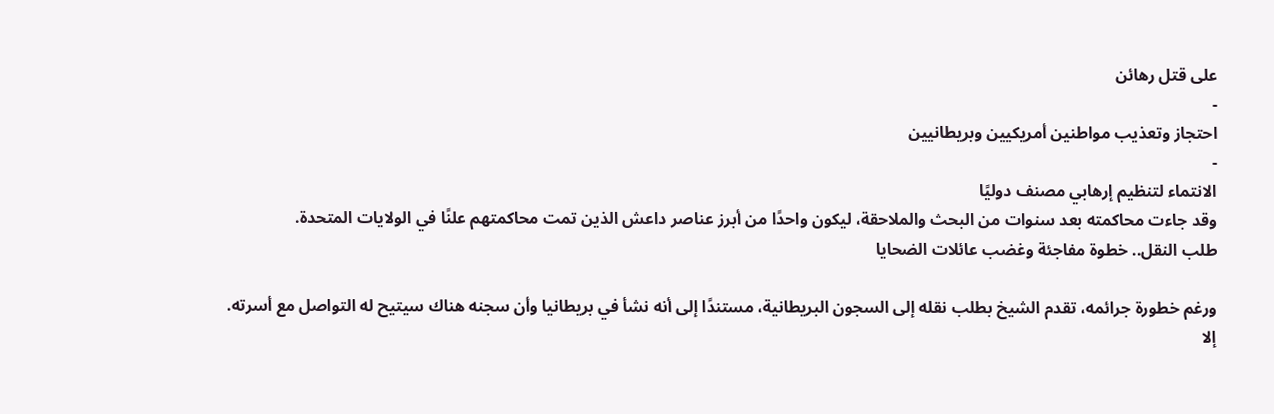على قتل رهائن
-
احتجاز وتعذيب مواطنين أمريكيين وبريطانيين
-
الانتماء لتنظيم إرهابي مصنف دوليًا
وقد جاءت محاكمته بعد سنوات من البحث والملاحقة، ليكون واحدًا من أبرز عناصر داعش الذين تمت محاكمتهم علنًا في الولايات المتحدة.
طلب النقل.. خطوة مفاجئة وغضب عائلات الضحايا

ورغم خطورة جرائمه، تقدم الشيخ بطلب نقله إلى السجون البريطانية، مستندًا إلى أنه نشأ في بريطانيا وأن سجنه هناك سيتيح له التواصل مع أسرته.
إلا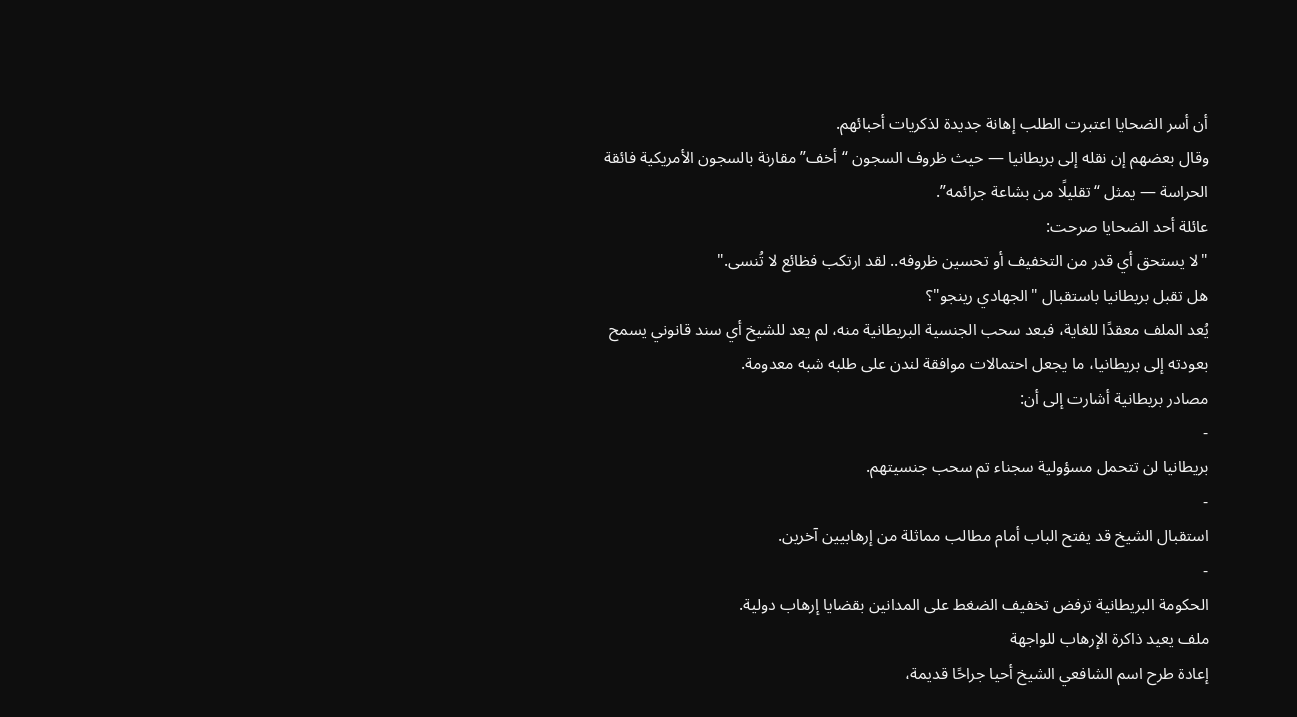أن أسر الضحايا اعتبرت الطلب إهانة جديدة لذكريات أحبائهم.
وقال بعضهم إن نقله إلى بريطانيا — حيث ظروف السجون “أخف” مقارنة بالسجون الأمريكية فائقة الحراسة — يمثل “تقليلًا من بشاعة جرائمه”.
عائلة أحد الضحايا صرحت:
"لا يستحق أي قدر من التخفيف أو تحسين ظروفه.. لقد ارتكب فظائع لا تُنسى."
هل تقبل بريطانيا باستقبال "الجهادي رينجو"؟
يُعد الملف معقدًا للغاية، فبعد سحب الجنسية البريطانية منه، لم يعد للشيخ أي سند قانوني يسمح بعودته إلى بريطانيا، ما يجعل احتمالات موافقة لندن على طلبه شبه معدومة.
مصادر بريطانية أشارت إلى أن:
-
بريطانيا لن تتحمل مسؤولية سجناء تم سحب جنسيتهم.
-
استقبال الشيخ قد يفتح الباب أمام مطالب مماثلة من إرهابيين آخرين.
-
الحكومة البريطانية ترفض تخفيف الضغط على المدانين بقضايا إرهاب دولية.
ملف يعيد ذاكرة الإرهاب للواجهة
إعادة طرح اسم الشافعي الشيخ أحيا جراحًا قديمة،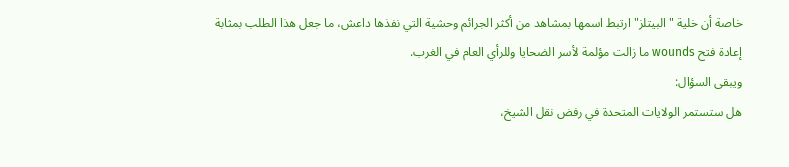خاصة أن خلية "البيتلز" ارتبط اسمها بمشاهد من أكثر الجرائم وحشية التي نفذها داعش، ما جعل هذا الطلب بمثابة إعادة فتح wounds ما زالت مؤلمة لأسر الضحايا وللرأي العام في الغرب.
ويبقى السؤال:
هل ستستمر الولايات المتحدة في رفض نقل الشيخ،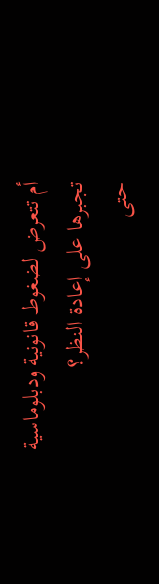أم تتعرض لضغوط قانونية ودبلوماسية تجبرها على إعادة النظر؟
حتى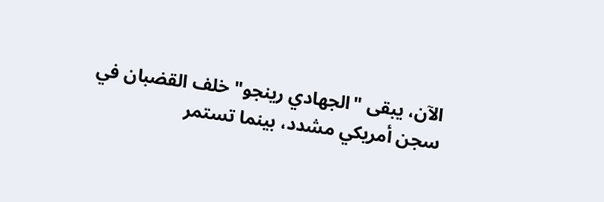الآن، يبقى "الجهادي رينجو" خلف القضبان في سجن أمريكي مشدد، بينما تستمر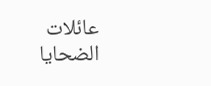عائلات الضحايا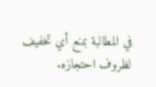في المطالبة بمنع أي تخفيف لظروف احتجازه.